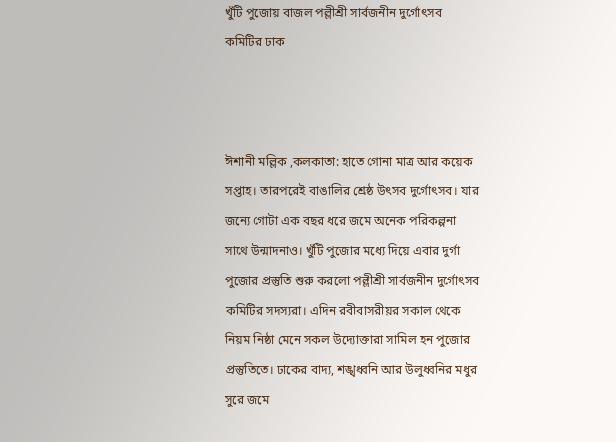খুঁটি পুজোয় বাজল পল্লীশ্রী সার্বজনীন দুর্গোৎসব কমিটির ঢাক



ঈশানী মল্লিক ,কলকাতা: হাতে গোনা মাত্র আর কয়েক সপ্তাহ। তারপরেই বাঙালির শ্রেষ্ঠ উৎসব দুর্গোৎসব। যার জন্যে গোটা এক বছর ধরে জমে অনেক পরিকল্পনা সাথে উন্মাদনাও। খুঁটি পুজোর মধ্যে দিয়ে এবার দুর্গা পুজোর প্রস্তুতি শুরু করলো পল্লীশ্রী সার্বজনীন দুর্গোৎসব কমিটির সদস্যরা। এদিন রবীবাসরীয়র সকাল থেকে নিয়ম নিষ্ঠা মেনে সকল উদ্যোক্তারা সামিল হন পুজোর প্রস্তুতিতে। ঢাকের বাদ্য, শঙ্খধ্বনি আর উলুধ্বনির মধুর সুরে জমে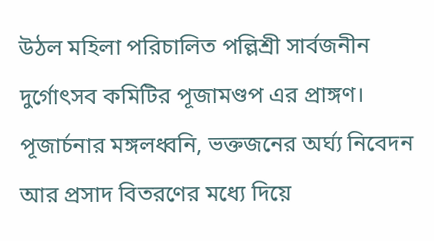উঠল মহিলা পরিচালিত পল্লিশ্রী সার্বজনীন দুর্গোৎসব কমিটির পূজামণ্ডপ এর প্রাঙ্গণ। পূজার্চনার মঙ্গলধ্বনি, ভক্তজনের অর্ঘ্য নিবেদন আর প্রসাদ বিতরণের মধ্যে দিয়ে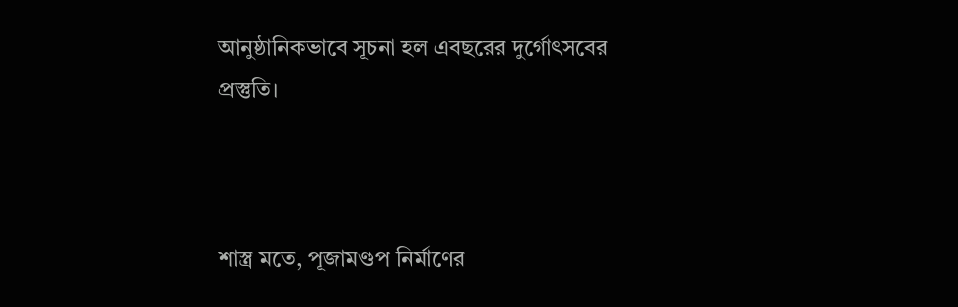আনুষ্ঠানিকভাবে সূচনা হল এবছরের দুর্গোৎসবের প্রস্তুতি।



শাস্ত্র মতে, পূজামণ্ডপ নির্মাণের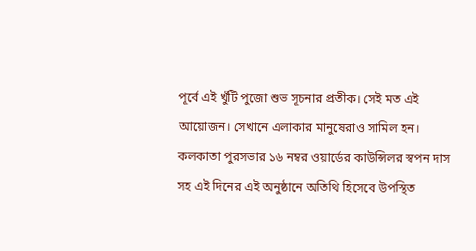পূর্বে এই খুঁটি পুজো শুভ সূচনার প্রতীক। সেই মত এই আয়োজন। সেখানে এলাকার মানুষেরাও সামিল হন। কলকাতা পুরসভার ১৬ নম্বর ওয়ার্ডের কাউন্সিলর স্বপন দাস সহ এই দিনের এই অনুষ্ঠানে অতিথি হিসেবে উপস্থিত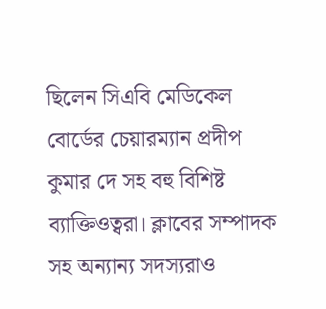ছিলেন সিএবি মেডিকেল বোর্ডের চেয়ারম্যান প্রদীপ কুমার দে সহ বহু বিশিষ্ট ব্যাক্তিওত্বরা। ক্লাবের সম্পাদক সহ অন্যান্য সদস্যরাও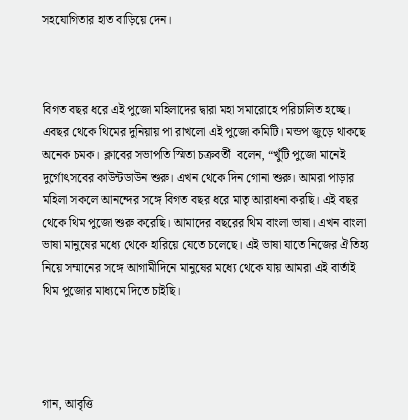সহযোগিতার হাত বাড়িয়ে দেন।



বিগত বছর ধরে এই পুজো মহিলাদের দ্বারা মহা সমারোহে পরিচালিত হচ্ছে। এবছর থেকে থিমের দুনিয়ায় পা রাখলো এই পুজো কমিটি। মন্ডপ জুড়ে থাকছে অনেক চমক। ক্লাবের সভাপতি স্মিতা চক্রবর্তী  বলেন, “খুঁটি পুজো মানেই দুর্গোৎসবের কাউন্টডাউন শুরু। এখন থেকে দিন গোনা শুরু। আমরা পাড়ার মহিলা সকলে আনন্দের সঙ্গে বিগত বছর ধরে মাতৃ আরাধনা করছি। এই বছর থেকে থিম পুজো শুরু করেছি। আমাদের বছরের থিম বাংলা ভাষা। এখন বাংলা ভাষা মানুষের মধ্যে থেকে হারিয়ে যেতে চলেছে। এই ভাষা যাতে নিজের ঐতিহ্য নিয়ে সম্মানের সঙ্গে আগামীদিনে মানুষের মধ্যে থেকে যায় আমরা এই বার্তাই থিম পুজোর মাধ্যমে দিতে চাইছি।




গান, আবৃত্তি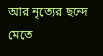আর নৃত্যের ছন্দে মেতে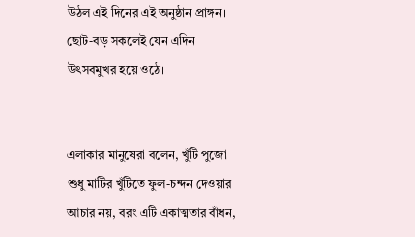উঠল এই দিনের এই অনুষ্ঠান প্রাঙ্গন। ছোট-বড় সকলেই যেন এদিন উৎসবমুখর হয়ে ওঠে।


এলাকার মানুষেরা বলেন, খুঁটি পুজো শুধু মাটির খুঁটিতে ফুল-চন্দন দেওয়ার আচার নয়, বরং এটি একাত্মতার বাঁধন,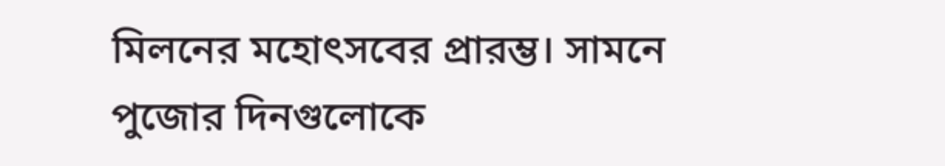মিলনের মহোৎসবের প্রারম্ভ। সামনে পুজোর দিনগুলোকে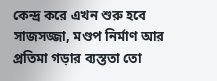কেন্দ্র করে এখন শুরু হবে সাজসজ্জা, মণ্ডপ নির্মাণ আর প্রতিমা গড়ার ব্যস্ততা তো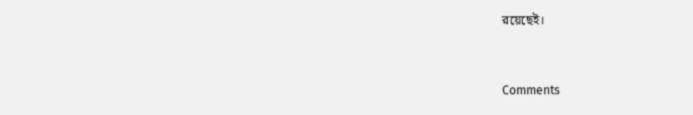রয়েছেই।


Comments